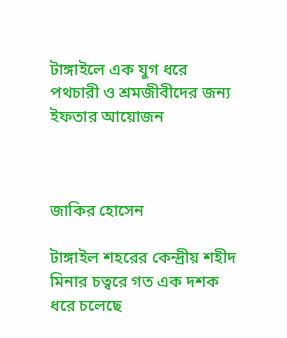টাঙ্গাইলে এক যুগ ধরে পথচারী ও শ্রমজীবীদের জন্য ইফতার আয়োজন



জাকির হোসেন

টাঙ্গাইল শহরের কেন্দ্রীয় শহীদ মিনার চত্বরে গত এক দশক ধরে চলেছে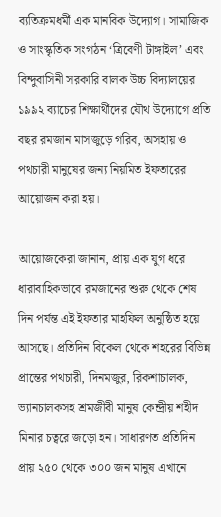ব্যতিক্রমধর্মী এক মানবিক উদ্যোগ। সামাজিক ও সাংস্কৃতিক সংগঠন ‘ত্রিবেণী টাঙ্গাইল’ এবং বিন্দুবাসিনী সরকারি বালক উচ্চ বিদ্যালয়ের ১৯৯২ ব্যাচের শিক্ষার্থীদের যৌথ উদ্যোগে প্রতি বছর রমজান মাসজুড়ে গরিব, অসহায় ও পথচারী মানুষের জন্য নিয়মিত ইফতারের আয়োজন করা হয়।

আয়োজকেরা জানান, প্রায় এক যুগ ধরে ধারাবাহিকভাবে রমজানের শুরু থেকে শেষ দিন পর্যন্ত এই ইফতার মাহফিল অনুষ্ঠিত হয়ে আসছে। প্রতিদিন বিকেল থেকে শহরের বিভিন্ন প্রান্তের পথচারী, দিনমজুর, রিকশাচালক, ভ্যানচালকসহ শ্রমজীবী মানুষ কেন্দ্রীয় শহীদ মিনার চত্বরে জড়ো হন। সাধারণত প্রতিদিন প্রায় ২৫০ থেকে ৩০০ জন মানুষ এখানে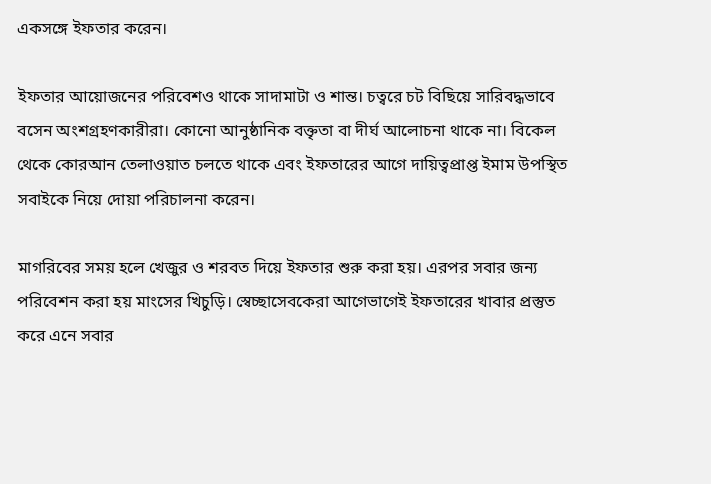একসঙ্গে ইফতার করেন।

ইফতার আয়োজনের পরিবেশও থাকে সাদামাটা ও শান্ত। চত্বরে চট বিছিয়ে সারিবদ্ধভাবে বসেন অংশগ্রহণকারীরা। কোনো আনুষ্ঠানিক বক্তৃতা বা দীর্ঘ আলোচনা থাকে না। বিকেল থেকে কোরআন তেলাওয়াত চলতে থাকে এবং ইফতারের আগে দায়িত্বপ্রাপ্ত ইমাম উপস্থিত সবাইকে নিয়ে দোয়া পরিচালনা করেন।

মাগরিবের সময় হলে খেজুর ও শরবত দিয়ে ইফতার শুরু করা হয়। এরপর সবার জন্য পরিবেশন করা হয় মাংসের খিচুড়ি। স্বেচ্ছাসেবকেরা আগেভাগেই ইফতারের খাবার প্রস্তুত করে এনে সবার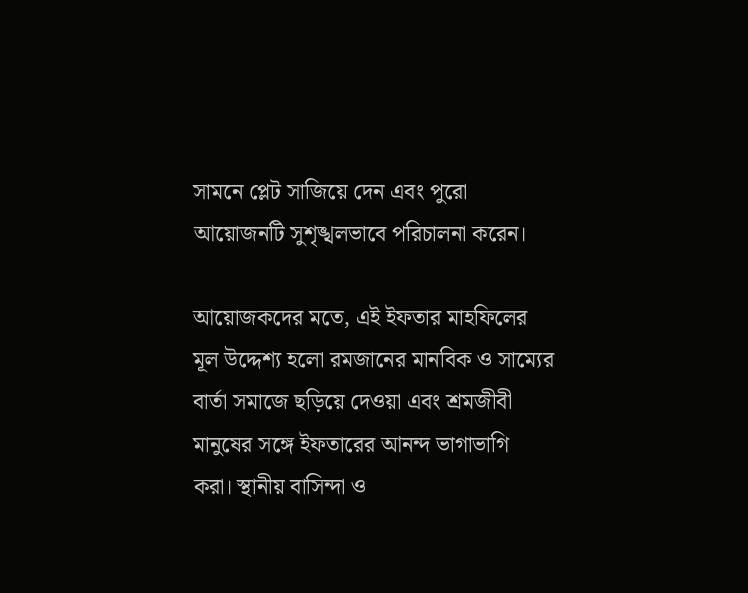সামনে প্লেট সাজিয়ে দেন এবং পুরো আয়োজনটি সুশৃঙ্খলভাবে পরিচালনা করেন।

আয়োজকদের মতে, এই ইফতার মাহফিলের মূল উদ্দেশ্য হলো রমজানের মানবিক ও সাম্যের বার্তা সমাজে ছড়িয়ে দেওয়া এবং শ্রমজীবী মানুষের সঙ্গে ইফতারের আনন্দ ভাগাভাগি করা। স্থানীয় বাসিন্দা ও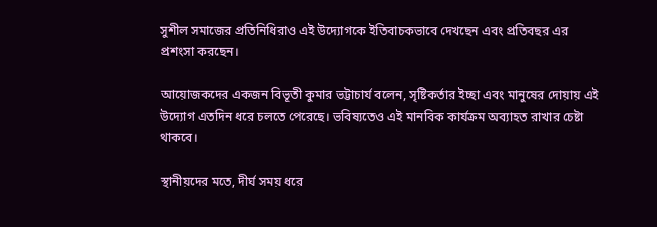সুশীল সমাজের প্রতিনিধিরাও এই উদ্যোগকে ইতিবাচকভাবে দেখছেন এবং প্রতিবছর এর প্রশংসা করছেন।

আয়োজকদের একজন বিভূতী কুমার ভট্টাচার্য বলেন, সৃষ্টিকর্তার ইচ্ছা এবং মানুষের দোয়ায় এই উদ্যোগ এতদিন ধরে চলতে পেরেছে। ভবিষ্যতেও এই মানবিক কার্যক্রম অব্যাহত রাখার চেষ্টা থাকবে।

স্থানীয়দের মতে, দীর্ঘ সময় ধরে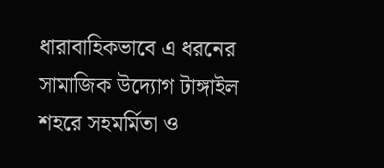ধারাবাহিকভাবে এ ধরনের সামাজিক উদ্যোগ টাঙ্গাইল শহরে সহমর্মিতা ও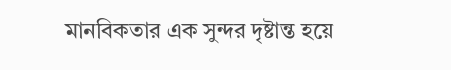মানবিকতার এক সুন্দর দৃষ্টান্ত হয়ে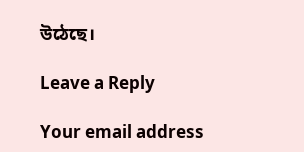উঠেছে।

Leave a Reply

Your email address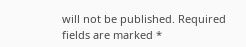will not be published. Required fields are marked *